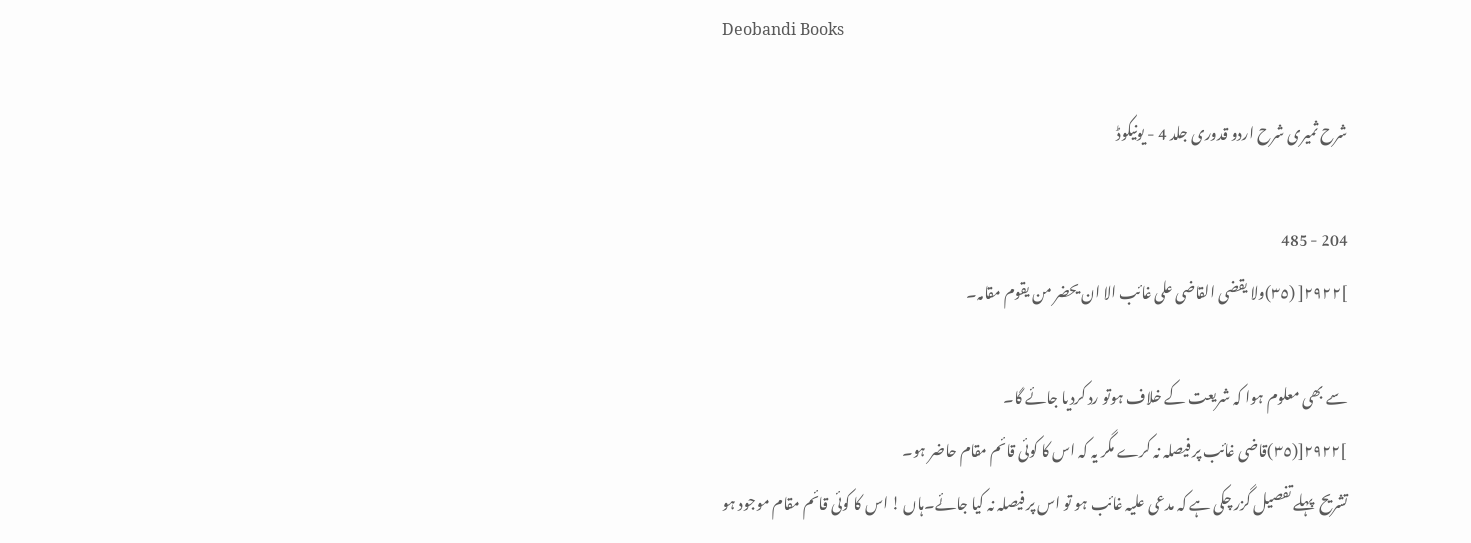Deobandi Books

شرح ثمیری شرح اردو قدوری جلد 4 - یونیکوڈ

204 - 485
]٢٩٢٢[ (٣٥)ولا یقضی القاضی علی غائب الا ان یحضر من یقوم مقامہ۔

سے بھی معلوم ہوا کہ شریعت کے خلاف ہوتو رد کردیا جائے گا۔
]٢٩٢٢[(٣٥)قاضی غائب پر فیصلہ نہ کرے مگر یہ کہ اس کا کوئی قائم مقام حاضر ہو۔
تشریح  پہلے تفصیل گزر چکی ہے کہ مدعی علیہ غائب ہو تو اس پر فیصلہ نہ کیا جائے۔ہاں ! اس کا کوئی قائم مقام موجود ہو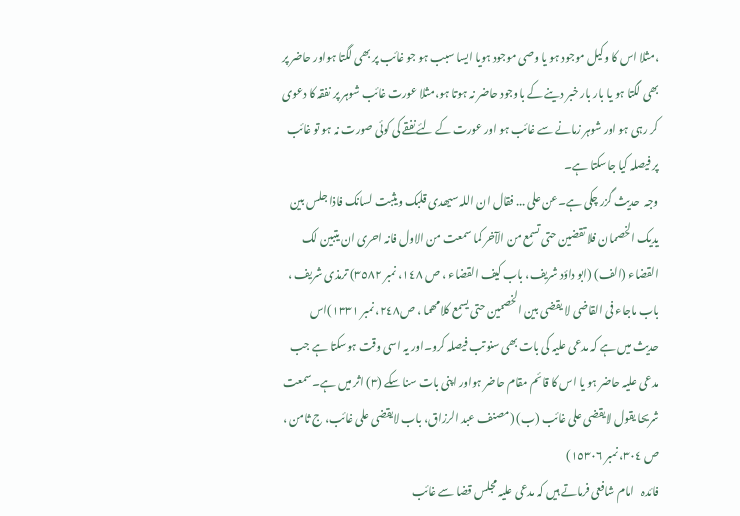،مثلا اس کا وکیل موجود ہو یا وصی موجود ہویا ایسا سبب ہو جو غائب پر بھی لگتا ہواور حاضر پر بھی لگتا ہو یا بار بار خبر دینے کے باوجود حاضر نہ ہوتا ہو،مثلا عورت غائب شوہر پر نفقہ کا دعوی کر رہی ہو اور شوہر زمانے سے غائب ہو اور عورت کے لئے نفقے کی کوئی صورت نہ ہو تو غائب پر فیصلہ کیا جاسکتا ہے۔
وجہ  حدیث گزر چکی ہے۔عن علی ... فقال ان اللہ سیھدی قلبک ویثبت لسانک فاذا جلس بین یدیک الخصمان فلا تقضین حتی تسمع من الآخر کما سمعت من الاول فانہ احری ان یتبین لک القضاء (الف) (ابو داؤد شریف، باب کیف القضاء ، ص ١٤٨، نمبر ٣٥٨٢) ترمذی شریف ، باب ماجاء فی القاضی لا یقضی بین الخصمین حتی یسمع کلامھما ، ص٢٤٨، نمبر ١٣٣١)اس حدیث میں ہے کہ مدعی علیہ کی بات بھی سنو تب فیصلہ کرو۔اور یہ اسی وقت ہوسکتا ہے جب مدعی علیہ حاضر ہو یا اس کا قائم مقام حاضر ہواور اپنی بات سنا سکے (٣) اثر میں ہے۔سمعت شریحا یقول لایقضی علی غائب (ب) (مصنف عبد الرزاق، باب لایقضی علی غائب، ج ثامن ، ص ٣٠٤، نمبر ١٥٣٠٦)
فائدہ   امام شافعی فرماتے ہیں کہ مدعی علیہ مجلس قضا سے غائب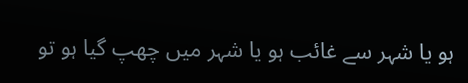ہو یا شہر سے غائب ہو یا شہر میں چھپ گیا ہو تو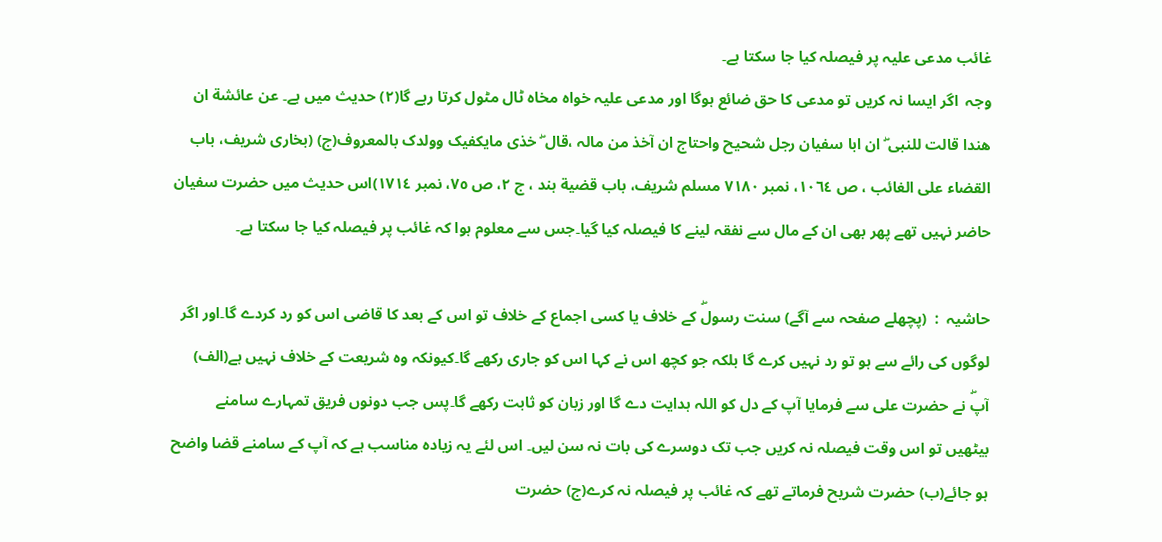غائب مدعی علیہ پر فیصلہ کیا جا سکتا ہے۔
وجہ  اگر ایسا نہ کریں تو مدعی کا حق ضائع ہوگا اور مدعی علیہ خواہ مخاہ ٹال مٹول کرتا رہے گا(٢) حدیث میں ہے۔ عن عائشة ان ھندا قالت للنبی ۖ ان ابا سفیان رجل شحیح واحتاج ان آخذ من مالہ ،قال ۖ خذی مایکفیک وولدک بالمعروف(ج) (بخاری شریف، باب القضاء علی الغائب ، ص ١٠٦٤، نمبر ٧١٨٠ مسلم شریف، باب قضیة ہند ، ج ٢، ص ٧٥، نمبر ١٧١٤)اس حدیث میں حضرت سفیان حاضر نہیں تھے پھر بھی ان کے مال سے نفقہ لینے کا فیصلہ کیا گیا۔جس سے معلوم ہوا کہ غائب پر فیصلہ کیا جا سکتا ہے۔

حاشیہ  :  (پچھلے صفحہ سے آگے) سنت رسولۖ کے خلاف یا کسی اجماع کے خلاف تو اس کے بعد کا قاضی اس کو رد کردے گا۔اور اگر لوگوں کی رائے سے ہو تو رد نہیں کرے گا بلکہ جو کچھ اس نے کہا اس کو جاری رکھے گا۔کیونکہ وہ شریعت کے خلاف نہیں ہے(الف) آپۖ نے حضرت علی سے فرمایا آپ کے دل کو اللہ ہدایت دے گا اور زبان کو ثابت رکھے گا۔پس جب دونوں فریق تمہارے سامنے بیٹھیں تو اس وقت فیصلہ نہ کریں جب تک دوسرے کی بات نہ سن لیں۔ اس لئے یہ زیادہ مناسب ہے کہ آپ کے سامنے قضا واضح ہو جائے(ب) حضرت شریح فرماتے تھے کہ غائب پر فیصلہ نہ کرے(ج) حضرت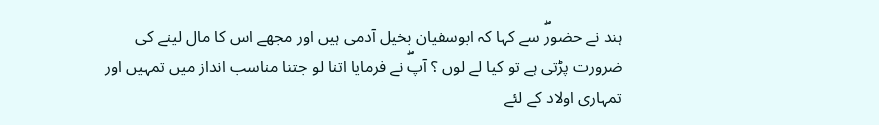ہند نے حضورۖ سے کہا کہ ابوسفیان بخیل آدمی ہیں اور مجھے اس کا مال لینے کی ضرورت پڑتی ہے تو کیا لے لوں ؟ آپۖ نے فرمایا اتنا لو جتنا مناسب انداز میں تمہیں اور تمہاری اولاد کے لئے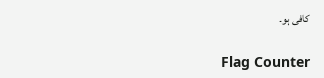کافی ہو۔

Flag Counter